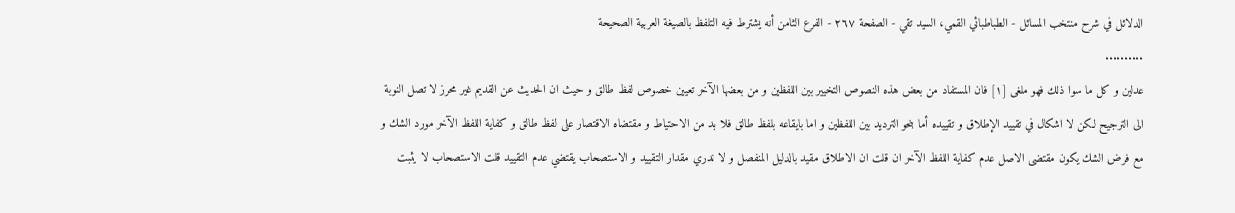الدلائل في شرح منتخب المسائل - الطباطبائي القمي، السید تقي - الصفحة ٢٦٧ - الفرع الثامن أنه يشترط فيه التلفظ بالصيغة العربية الصحيحة
..........
عدلين و كل ما سوا ذلك فهو ملغى [١] فان المستفاد من بعض هذه النصوص التخيير بين اللفظين و من بعضها الآخر تعيين خصوص لفظ طالق و حيث ان الحديث عن القديم غير محرز لا تصل النوبة الى الترجيح لكن لا اشكال في تقييد الإطلاق و تقييده أما بنحو الترديد بين اللفظين و اما بايقاعه بلفظ طالق فلا بد من الاحتياط و مقتضاه الاقتصار على لفظ طالق و كفاية اللفظ الآخر مورد الشك و مع فرض الشك يكون مقتضى الاصل عدم كفاية اللفظ الآخر ان قلت ان الاطلاق مقيد بالدليل المنفصل و لا ندري مقدار التقييد و الاستصحاب يقتضي عدم التقييد قلت الاستصحاب لا يثبت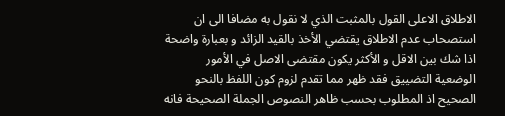الاطلاق الاعلى القول بالمثبت الذي لا نقول به مضافا الى ان استصحاب عدم الاطلاق يقتضي الأخذ بالقيد الزائد و بعبارة واضحة اذا شك بين الاقل و الأكثر يكون مقتضى الاصل في الأمور الوضعية التضييق فقد ظهر مما تقدم لزوم كون اللفظ بالنحو الصحيح اذ المطلوب بحسب ظاهر النصوص الجملة الصحيحة فانه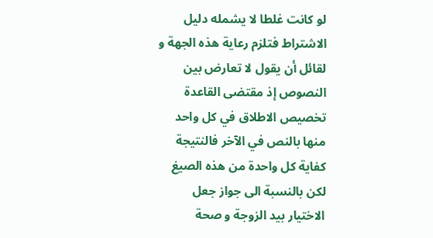لو كانت غلطا لا يشمله دليل الاشتراط فتلزم رعاية هذه الجهة و لقائل أن يقول لا تعارض بين النصوص إذ مقتضى القاعدة تخصيص الاطلاق في كل واحد منها بالنص في الآخر فالنتيجة كفاية كل واحدة من هذه الصيغ لكن بالنسبة الى جواز جعل الاختيار بيد الزوجة و صحة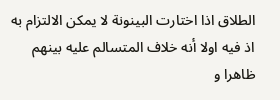الطلاق اذا اختارت البينونة لا يمكن الالتزام به اذ فيه اولا أنه خلاف المتسالم عليه بينهم ظاهرا و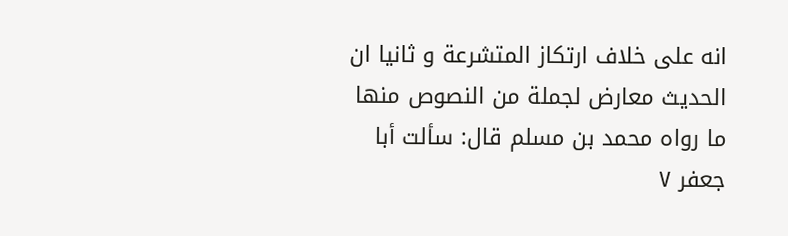انه على خلاف ارتكاز المتشرعة و ثانيا ان الحديث معارض لجملة من النصوص منها ما رواه محمد بن مسلم قال: سألت أبا جعفر ٧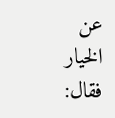عن الخيار فقال: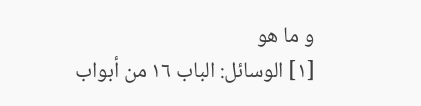و ما هو
[١] الوسائل: الباب ١٦ من أبواب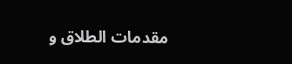مقدمات الطلاق و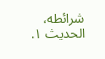شرائطه، الحديث ١.